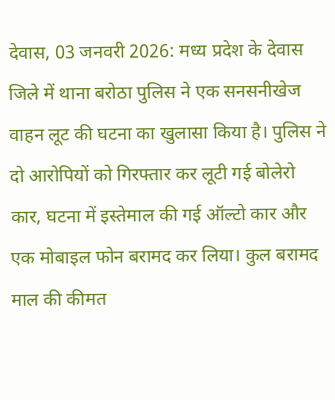देवास, 03 जनवरी 2026: मध्य प्रदेश के देवास जिले में थाना बरोठा पुलिस ने एक सनसनीखेज वाहन लूट की घटना का खुलासा किया है। पुलिस ने दो आरोपियों को गिरफ्तार कर लूटी गई बोलेरो कार, घटना में इस्तेमाल की गई ऑल्टो कार और एक मोबाइल फोन बरामद कर लिया। कुल बरामद माल की कीमत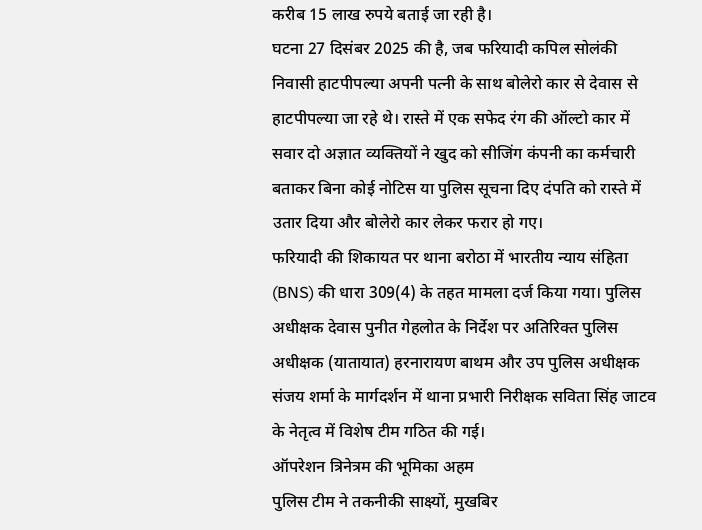करीब 15 लाख रुपये बताई जा रही है।
घटना 27 दिसंबर 2025 की है, जब फरियादी कपिल सोलंकी निवासी हाटपीपल्या अपनी पत्नी के साथ बोलेरो कार से देवास से हाटपीपल्या जा रहे थे। रास्ते में एक सफेद रंग की ऑल्टो कार में सवार दो अज्ञात व्यक्तियों ने खुद को सीजिंग कंपनी का कर्मचारी बताकर बिना कोई नोटिस या पुलिस सूचना दिए दंपति को रास्ते में उतार दिया और बोलेरो कार लेकर फरार हो गए।
फरियादी की शिकायत पर थाना बरोठा में भारतीय न्याय संहिता (BNS) की धारा 309(4) के तहत मामला दर्ज किया गया। पुलिस अधीक्षक देवास पुनीत गेहलोत के निर्देश पर अतिरिक्त पुलिस अधीक्षक (यातायात) हरनारायण बाथम और उप पुलिस अधीक्षक संजय शर्मा के मार्गदर्शन में थाना प्रभारी निरीक्षक सविता सिंह जाटव के नेतृत्व में विशेष टीम गठित की गई।
ऑपरेशन त्रिनेत्रम की भूमिका अहम
पुलिस टीम ने तकनीकी साक्ष्यों, मुखबिर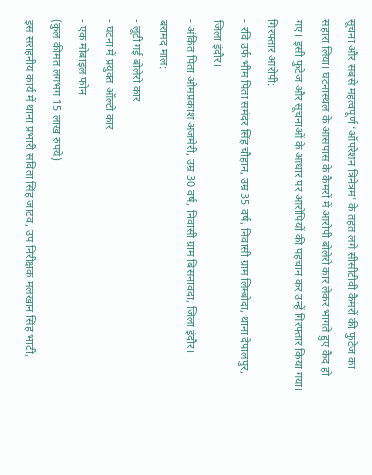सूचना और सबसे महत्वपूर्ण ‘ऑपरेशन त्रिनेत्रम’ के तहत लगे सीसीटीवी कैमरों की फुटेज का सहारा लिया। घटनास्थल के आसपास के कैमरों में आरोपी बोलेरो कार लेकर भागते हुए कैद हो गए। इसी फुटेज और सूचनाओं के आधार पर आरोपियों की पहचान कर उन्हें गिरफ्तार किया गया।
गिरफ्तार आरोपी:
- रवि उर्फ भीम पिता समंदर सिंह चौहान, उम्र 35 वर्ष, निवासी ग्राम लिम्बोदा, थाना देपालपुर, जिला इंदौर।
- अंकित पिता ओमप्रकाश अजमेरी, उम्र 30 वर्ष, निवासी ग्राम बिसनावदा, जिला इंदौर।
बरामद माल:
- लूटी गई बोलेरो कार
- घटना में प्रयुक्त ऑल्टो कार
- एक मोबाइल फोन
(कुल कीमत लगभग 15 लाख रुपये)
इस सराहनीय कार्य में थाना प्रभारी सविता सिंह जाटव, उप निरीक्षक मलखान सिंह भाटी,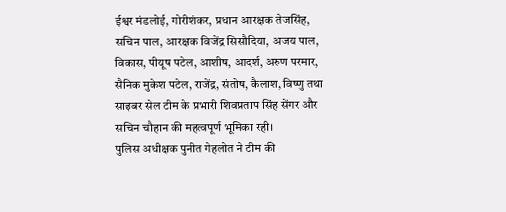ईश्वर मंडलोई, गोरीशंकर, प्रधान आरक्षक तेजसिंह, सचिन पाल, आरक्षक विजेंद्र सिसौदिया, अजय पाल, विकास, पीयूष पटेल, आशीष, आदर्श, अरुण परमार, सैनिक मुकेश पटेल, राजेंद्र, संतोष, कैलाश, विष्णु तथा साइबर सेल टीम के प्रभारी शिवप्रताप सिंह सेंगर और सचिन चौहान की महत्वपूर्ण भूमिका रही।
पुलिस अधीक्षक पुनीत गेहलोत ने टीम की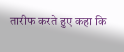तारीफ करते हुए कहा कि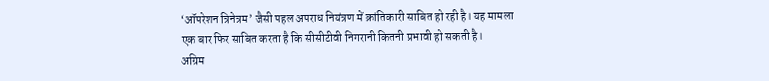‘ऑपरेशन त्रिनेत्रम’ जैसी पहल अपराध नियंत्रण में क्रांतिकारी साबित हो रही है। यह मामला एक बार फिर साबित करता है कि सीसीटीवी निगरानी कितनी प्रभावी हो सकती है।
अग्रिम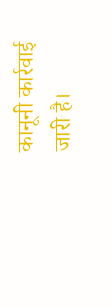कानूनी कार्रवाई जारी है।